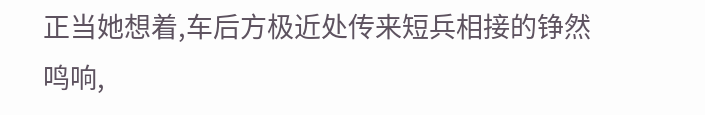正当她想着,车后方极近处传来短兵相接的铮然鸣响,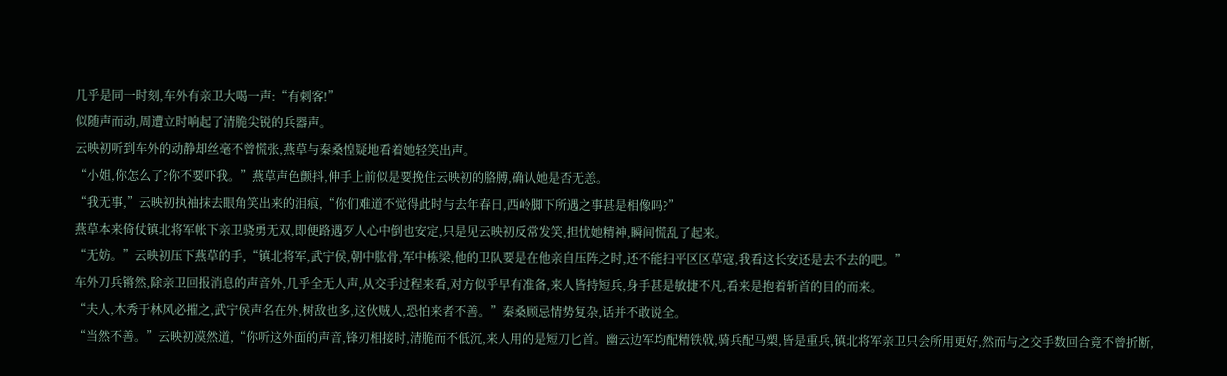几乎是同一时刻,车外有亲卫大喝一声:“有刺客!”
似随声而动,周遭立时响起了清脆尖锐的兵器声。
云映初听到车外的动静却丝毫不曾慌张,燕草与秦桑惶疑地看着她轻笑出声。
“小姐,你怎么了?你不要吓我。”燕草声色颤抖,伸手上前似是要挽住云映初的胳膊,确认她是否无恙。
“我无事,”云映初执袖抹去眼角笑出来的泪痕,“你们难道不觉得此时与去年春日,西岭脚下所遇之事甚是相像吗?”
燕草本来倚仗镇北将军帐下亲卫骁勇无双,即便路遇歹人心中倒也安定,只是见云映初反常发笑,担忧她精神,瞬间慌乱了起来。
“无妨。”云映初压下燕草的手,“镇北将军,武宁侯,朝中肱骨,军中栋梁,他的卫队要是在他亲自压阵之时,还不能扫平区区草寇,我看这长安还是去不去的吧。”
车外刀兵锵然,除亲卫回报消息的声音外,几乎全无人声,从交手过程来看,对方似乎早有准备,来人皆持短兵,身手甚是敏捷不凡,看来是抱着斩首的目的而来。
“夫人,木秀于林风必摧之,武宁侯声名在外,树敌也多,这伙贼人,恐怕来者不善。”秦桑顾忌情势复杂,话并不敢说全。
“当然不善。”云映初漠然道,“你听这外面的声音,锋刃相接时,清脆而不低沉,来人用的是短刀匕首。幽云边军均配精铁戟,骑兵配马槊,皆是重兵,镇北将军亲卫只会所用更好,然而与之交手数回合竟不曾折断,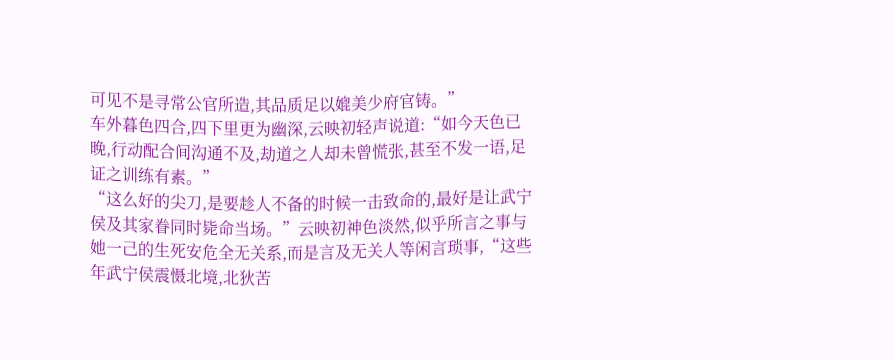可见不是寻常公官所造,其品质足以媲美少府官铸。”
车外暮色四合,四下里更为幽深,云映初轻声说道:“如今天色已晚,行动配合间沟通不及,劫道之人却未曾慌张,甚至不发一语,足证之训练有素。”
“这么好的尖刀,是要趁人不备的时候一击致命的,最好是让武宁侯及其家眷同时毙命当场。”云映初神色淡然,似乎所言之事与她一己的生死安危全无关系,而是言及无关人等闲言琐事,“这些年武宁侯震慑北境,北狄苦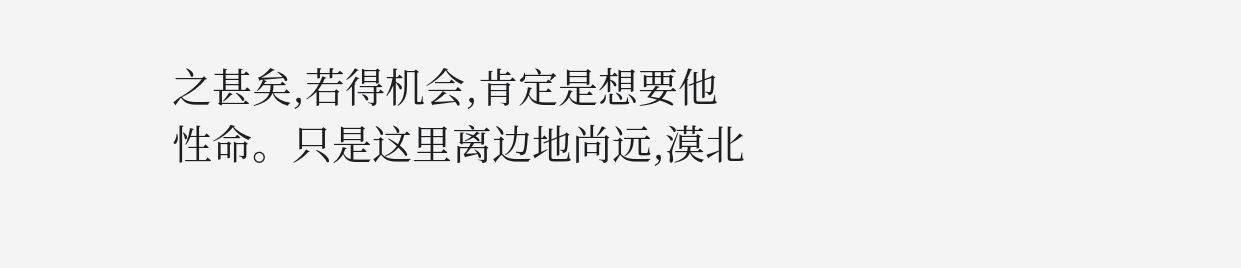之甚矣,若得机会,肯定是想要他性命。只是这里离边地尚远,漠北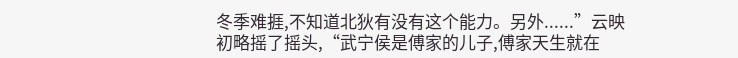冬季难捱,不知道北狄有没有这个能力。另外......”云映初略摇了摇头,“武宁侯是傅家的儿子,傅家天生就在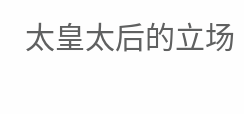太皇太后的立场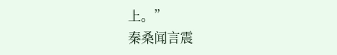上。”
秦桑闻言震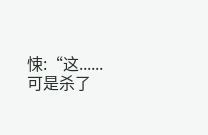悚:“这......可是杀了